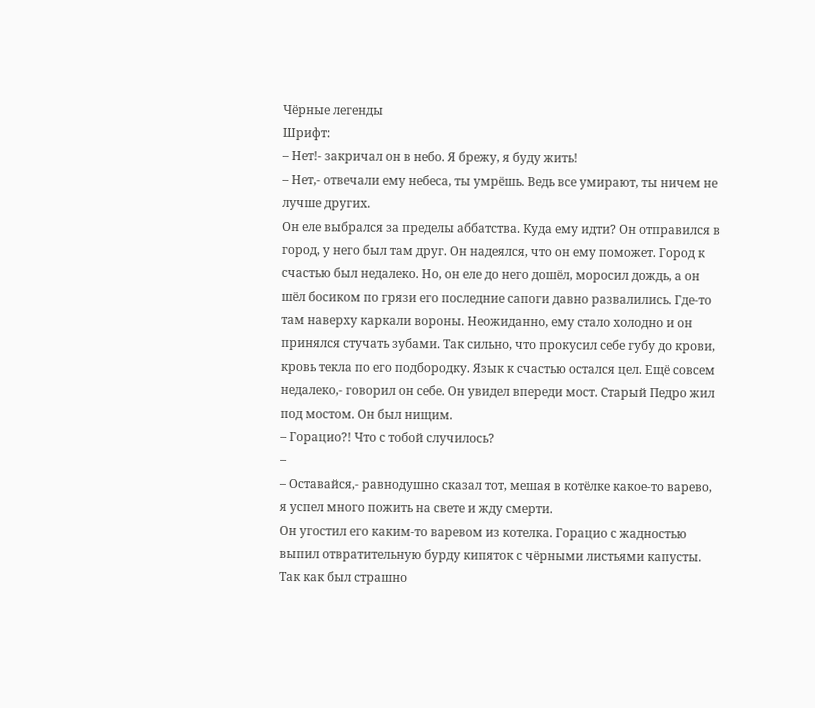Чёрные легенды
Шрифт:
– Нет!- закричал он в небо. Я брежу, я буду жить!
– Нет,- отвечали ему небеса, ты умрёшь. Ведь все умирают, ты ничем не лучше других.
Он еле выбрался за пределы аббатства. Куда ему идти? Он отправился в город, у него был там друг. Он надеялся, что он ему поможет. Город к счастью был недалеко. Но, он еле до него дошёл, моросил дождь, а он шёл босиком по грязи его последние сапоги давно развалились. Где-то там наверху каркали вороны. Неожиданно, ему стало холодно и он принялся стучать зубами. Так сильно, что прокусил себе губу до крови, кровь текла по его подбородку. Язык к счастью остался цел. Ещё совсем недалеко,- говорил он себе. Он увидел впереди мост. Старый Педро жил под мостом. Он был нищим.
– Горацио?! Что с тобой случилось?
–
– Оставайся,- равнодушно сказал тот, мешая в котёлке какое-то варево, я успел много пожить на свете и жду смерти.
Он угостил его каким-то варевом из котелка. Горацио с жадностью выпил отвратительную бурду кипяток с чёрными листьями капусты. Так как был страшно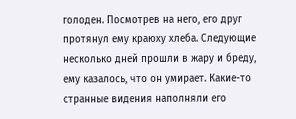голоден. Посмотрев на него, его друг протянул ему краюху хлеба. Следующие несколько дней прошли в жару и бреду, ему казалось, что он умирает. Какие-то странные видения наполняли его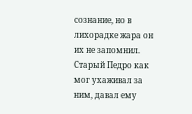сознание, но в лихорадке жара он их не запомнил. Старый Педро как мог ухаживал за ним, давал ему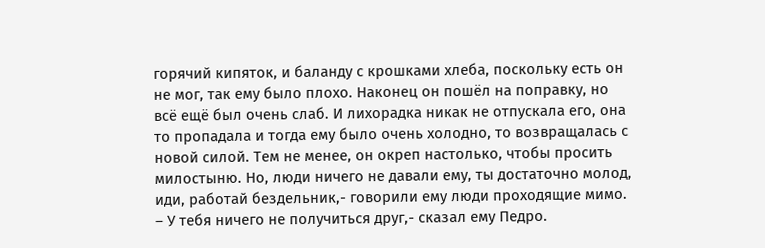горячий кипяток, и баланду с крошками хлеба, поскольку есть он не мог, так ему было плохо. Наконец он пошёл на поправку, но всё ещё был очень слаб. И лихорадка никак не отпускала его, она то пропадала и тогда ему было очень холодно, то возвращалась с новой силой. Тем не менее, он окреп настолько, чтобы просить милостыню. Но, люди ничего не давали ему, ты достаточно молод, иди, работай бездельник,- говорили ему люди проходящие мимо.
– У тебя ничего не получиться друг,- сказал ему Педро.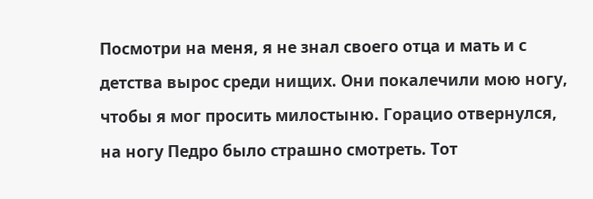Посмотри на меня, я не знал своего отца и мать и с детства вырос среди нищих. Они покалечили мою ногу, чтобы я мог просить милостыню. Горацио отвернулся, на ногу Педро было страшно смотреть. Тот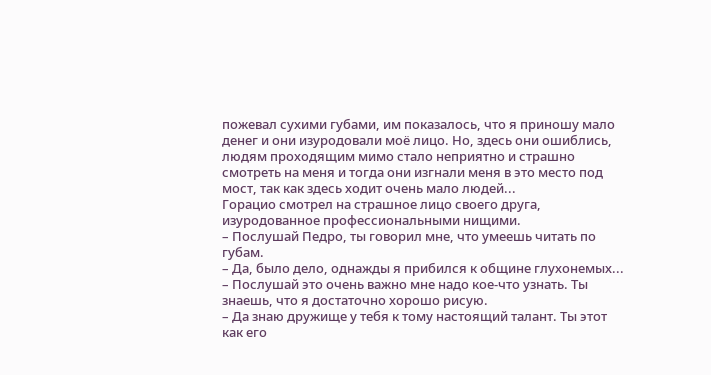пожевал сухими губами, им показалось, что я приношу мало денег и они изуродовали моё лицо. Но, здесь они ошиблись, людям проходящим мимо стало неприятно и страшно смотреть на меня и тогда они изгнали меня в это место под мост, так как здесь ходит очень мало людей...
Горацио смотрел на страшное лицо своего друга, изуродованное профессиональными нищими.
– Послушай Педро, ты говорил мне, что умеешь читать по губам.
– Да, было дело, однажды я прибился к общине глухонемых...
– Послушай это очень важно мне надо кое-что узнать. Ты знаешь, что я достаточно хорошо рисую.
– Да знаю дружище у тебя к тому настоящий талант. Ты этот как его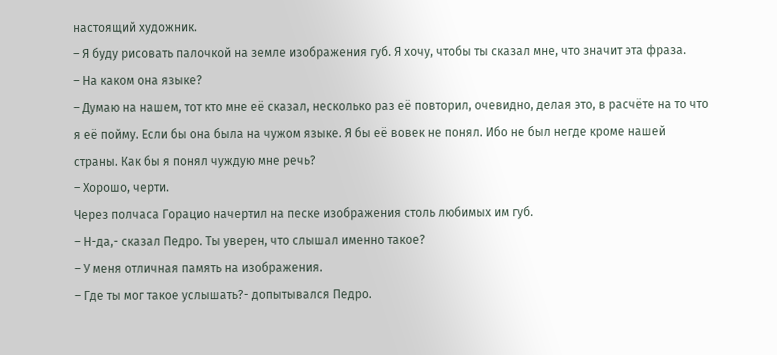настоящий художник.
– Я буду рисовать палочкой на земле изображения губ. Я хочу, чтобы ты сказал мне, что значит эта фраза.
– На каком она языке?
– Думаю на нашем, тот кто мне её сказал, несколько раз её повторил, очевидно, делая это, в расчёте на то что я её пойму. Если бы она была на чужом языке. Я бы её вовек не понял. Ибо не был негде кроме нашей страны. Как бы я понял чуждую мне речь?
– Хорошо, черти.
Через полчаса Горацио начертил на песке изображения столь любимых им губ.
– Н-да,- сказал Педро. Ты уверен, что слышал именно такое?
– У меня отличная память на изображения.
– Где ты мог такое услышать?- допытывался Педро.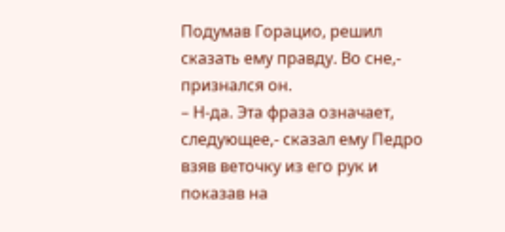Подумав Горацио, решил сказать ему правду. Во сне,- признался он.
– Н-да. Эта фраза означает, следующее,- сказал ему Педро взяв веточку из его рук и показав на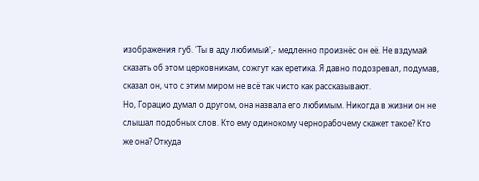изображения губ. 'Ты в аду любимый',- медленно произнёс он её. Не вздумай сказать об этом церковникам, сожгут как еретика. Я давно подозревал, подумав, сказал он, что с этим миром не всё так чисто как рассказывают.
Но, Горацио думал о другом, она назвала его любимым. Никогда в жизни он не слышал подобных слов. Кто ему одинокому чернорабочему скажет такое? Кто же она? Откуда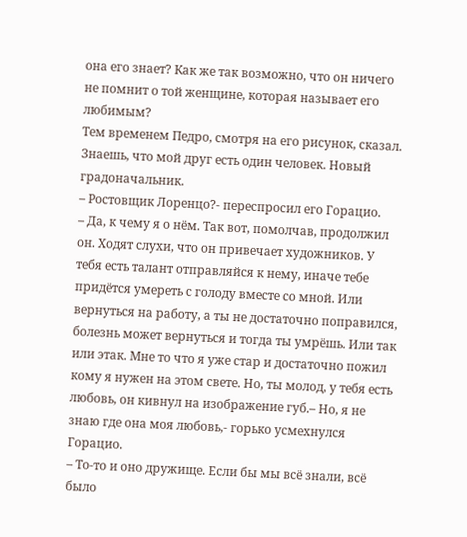она его знает? Как же так возможно, что он ничего не помнит о той женщине, которая называет его любимым?
Тем временем Педро, смотря на его рисунок, сказал. Знаешь, что мой друг есть один человек. Новый градоначальник.
– Ростовщик Лоренцо?- переспросил его Горацио.
– Да, к чему я о нём. Так вот, помолчав, продолжил он. Ходят слухи, что он привечает художников. У
тебя есть талант отправляйся к нему, иначе тебе придётся умереть с голоду вместе со мной. Или вернуться на работу, а ты не достаточно поправился, болезнь может вернуться и тогда ты умрёшь. Или так или этак. Мне то что я уже стар и достаточно пожил кому я нужен на этом свете. Но, ты молод, у тебя есть любовь, он кивнул на изображение губ.– Но, я не знаю где она моя любовь,- горько усмехнулся Горацио.
– То-то и оно дружище. Если бы мы всё знали, всё было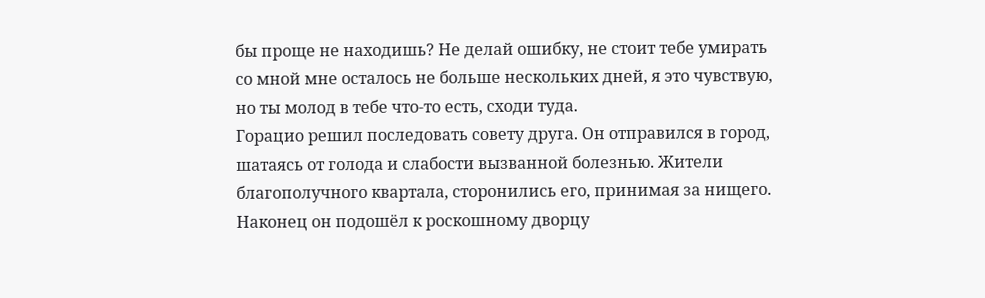бы проще не находишь? Не делай ошибку, не стоит тебе умирать со мной мне осталось не больше нескольких дней, я это чувствую, но ты молод в тебе что-то есть, сходи туда.
Горацио решил последовать совету друга. Он отправился в город, шатаясь от голода и слабости вызванной болезнью. Жители благополучного квартала, сторонились его, принимая за нищего. Наконец он подошёл к роскошному дворцу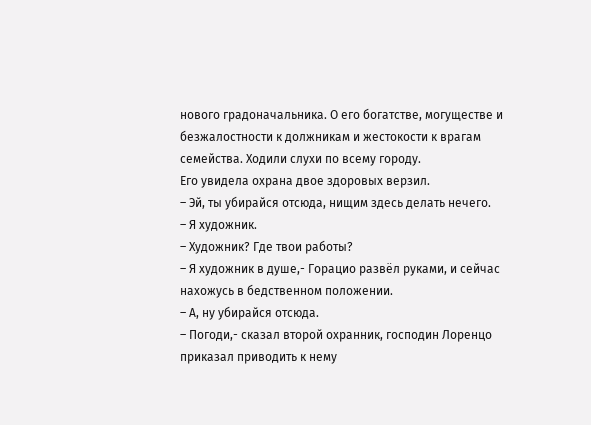нового градоначальника. О его богатстве, могуществе и безжалостности к должникам и жестокости к врагам семейства. Ходили слухи по всему городу.
Его увидела охрана двое здоровых верзил.
– Эй, ты убирайся отсюда, нищим здесь делать нечего.
– Я художник.
– Художник? Где твои работы?
– Я художник в душе,- Горацио развёл руками, и сейчас нахожусь в бедственном положении.
– А, ну убирайся отсюда.
– Погоди,- сказал второй охранник, господин Лоренцо приказал приводить к нему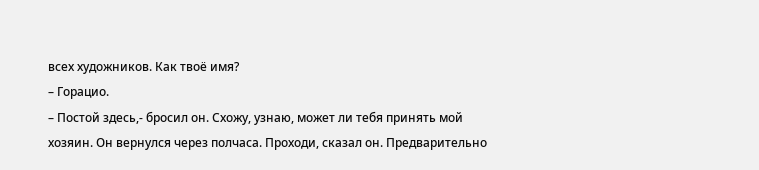всех художников. Как твоё имя?
– Горацио.
– Постой здесь,- бросил он. Схожу, узнаю, может ли тебя принять мой хозяин. Он вернулся через полчаса. Проходи, сказал он. Предварительно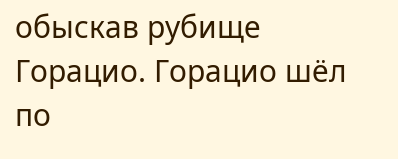обыскав рубище Горацио. Горацио шёл по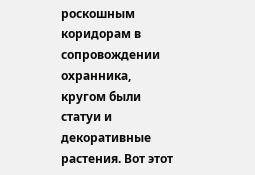роскошным коридорам в сопровождении охранника, кругом были статуи и декоративные растения. Вот этот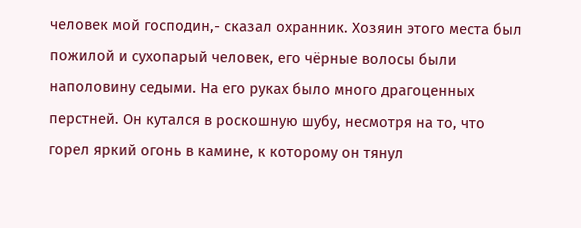человек мой господин,- сказал охранник. Хозяин этого места был пожилой и сухопарый человек, его чёрные волосы были наполовину седыми. На его руках было много драгоценных перстней. Он кутался в роскошную шубу, несмотря на то, что горел яркий огонь в камине, к которому он тянул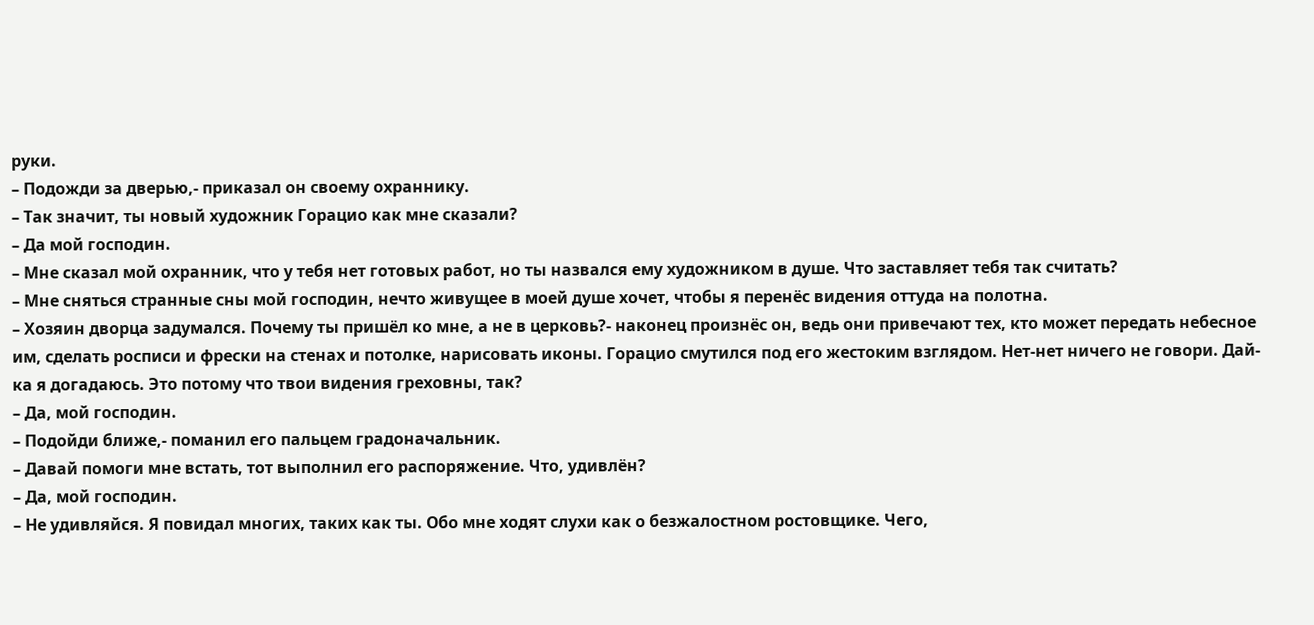руки.
– Подожди за дверью,- приказал он своему охраннику.
– Так значит, ты новый художник Горацио как мне сказали?
– Да мой господин.
– Мне сказал мой охранник, что у тебя нет готовых работ, но ты назвался ему художником в душе. Что заставляет тебя так считать?
– Мне сняться странные сны мой господин, нечто живущее в моей душе хочет, чтобы я перенёс видения оттуда на полотна.
– Хозяин дворца задумался. Почему ты пришёл ко мне, а не в церковь?- наконец произнёс он, ведь они привечают тех, кто может передать небесное им, сделать росписи и фрески на стенах и потолке, нарисовать иконы. Горацио смутился под его жестоким взглядом. Нет-нет ничего не говори. Дай-ка я догадаюсь. Это потому что твои видения греховны, так?
– Да, мой господин.
– Подойди ближе,- поманил его пальцем градоначальник.
– Давай помоги мне встать, тот выполнил его распоряжение. Что, удивлён?
– Да, мой господин.
– Не удивляйся. Я повидал многих, таких как ты. Обо мне ходят слухи как о безжалостном ростовщике. Чего,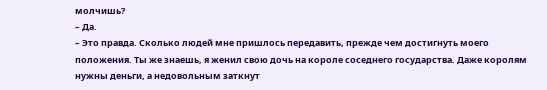молчишь?
– Да.
– Это правда. Сколько людей мне пришлось передавить, прежде чем достигнуть моего положения. Ты же знаешь, я женил свою дочь на короле соседнего государства. Даже королям нужны деньги, а недовольным заткнут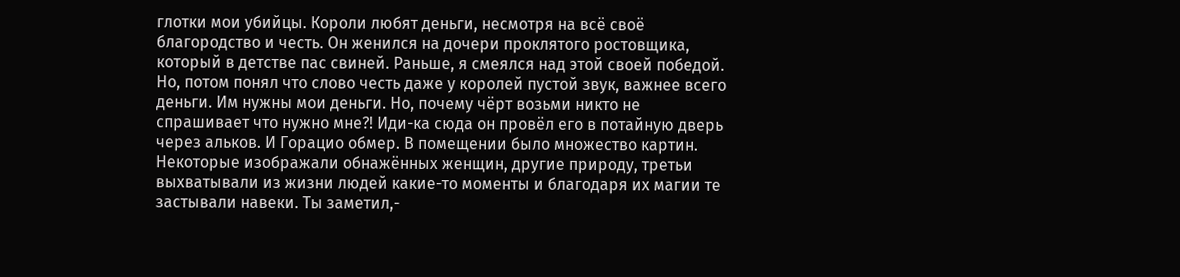глотки мои убийцы. Короли любят деньги, несмотря на всё своё благородство и честь. Он женился на дочери проклятого ростовщика, который в детстве пас свиней. Раньше, я смеялся над этой своей победой. Но, потом понял что слово честь даже у королей пустой звук, важнее всего деньги. Им нужны мои деньги. Но, почему чёрт возьми никто не спрашивает что нужно мне?! Иди-ка сюда он провёл его в потайную дверь через альков. И Горацио обмер. В помещении было множество картин. Некоторые изображали обнажённых женщин, другие природу, третьи выхватывали из жизни людей какие-то моменты и благодаря их магии те застывали навеки. Ты заметил,-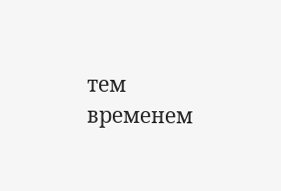тем временем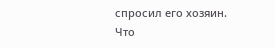спросил его хозяин. Что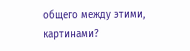общего между этими, картинами?